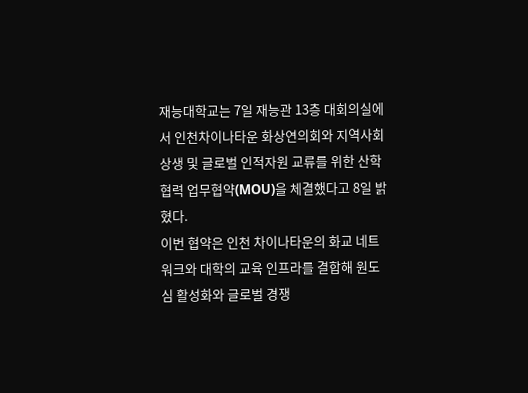재능대학교는 7일 재능관 13층 대회의실에서 인천차이나타운 화상연의회와 지역사회 상생 및 글로벌 인적자원 교류를 위한 산학협력 업무협약(MOU)을 체결했다고 8일 밝혔다.
이번 협약은 인천 차이나타운의 화교 네트워크와 대학의 교육 인프라를 결합해 원도심 활성화와 글로벌 경쟁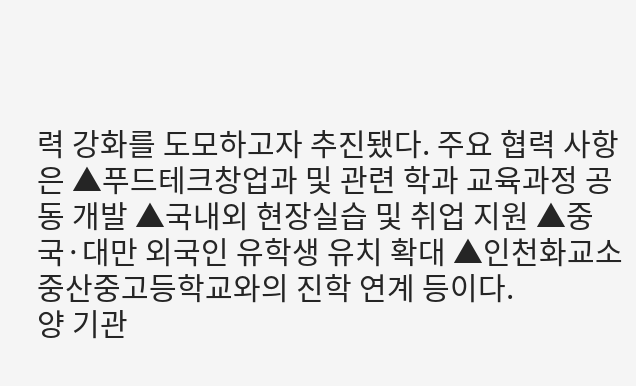력 강화를 도모하고자 추진됐다. 주요 협력 사항은 ▲푸드테크창업과 및 관련 학과 교육과정 공동 개발 ▲국내외 현장실습 및 취업 지원 ▲중국·대만 외국인 유학생 유치 확대 ▲인천화교소중산중고등학교와의 진학 연계 등이다.
양 기관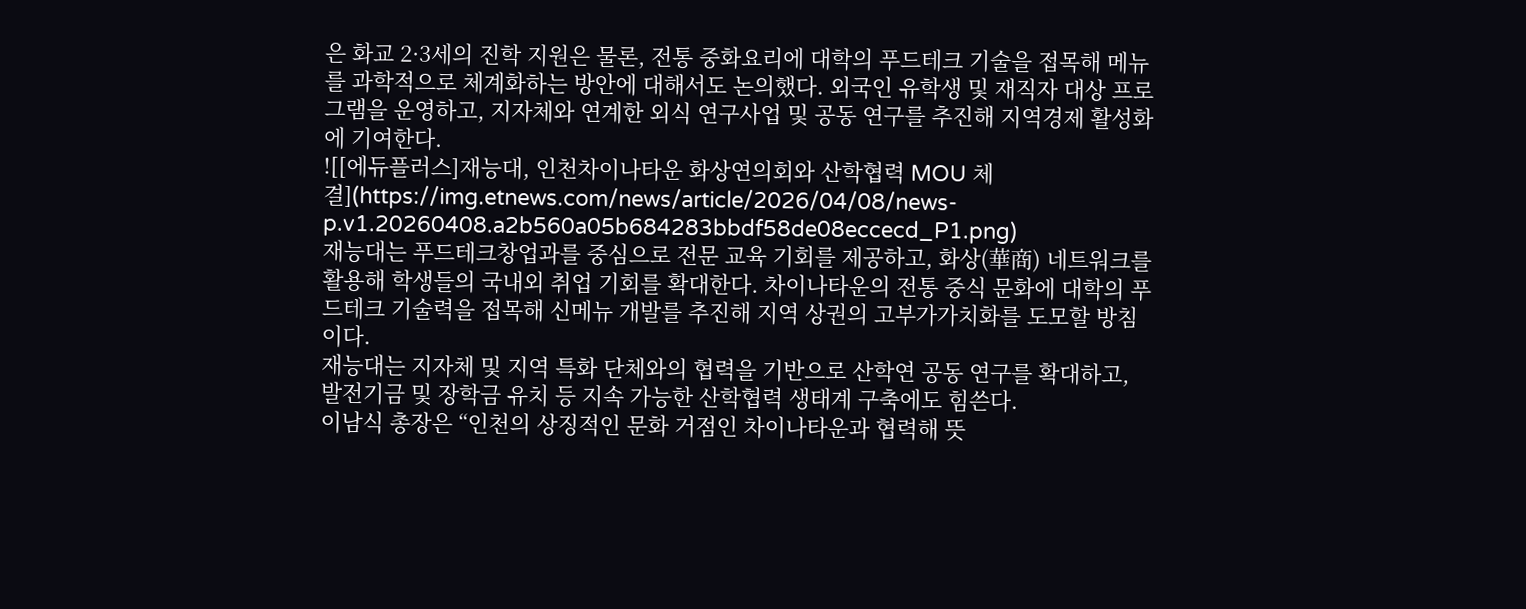은 화교 2·3세의 진학 지원은 물론, 전통 중화요리에 대학의 푸드테크 기술을 접목해 메뉴를 과학적으로 체계화하는 방안에 대해서도 논의했다. 외국인 유학생 및 재직자 대상 프로그램을 운영하고, 지자체와 연계한 외식 연구사업 및 공동 연구를 추진해 지역경제 활성화에 기여한다.
![[에듀플러스]재능대, 인천차이나타운 화상연의회와 산학협력 MOU 체결](https://img.etnews.com/news/article/2026/04/08/news-p.v1.20260408.a2b560a05b684283bbdf58de08eccecd_P1.png)
재능대는 푸드테크창업과를 중심으로 전문 교육 기회를 제공하고, 화상(華商) 네트워크를 활용해 학생들의 국내외 취업 기회를 확대한다. 차이나타운의 전통 중식 문화에 대학의 푸드테크 기술력을 접목해 신메뉴 개발를 추진해 지역 상권의 고부가가치화를 도모할 방침이다.
재능대는 지자체 및 지역 특화 단체와의 협력을 기반으로 산학연 공동 연구를 확대하고, 발전기금 및 장학금 유치 등 지속 가능한 산학협력 생태계 구축에도 힘쓴다.
이남식 총장은 “인천의 상징적인 문화 거점인 차이나타운과 협력해 뜻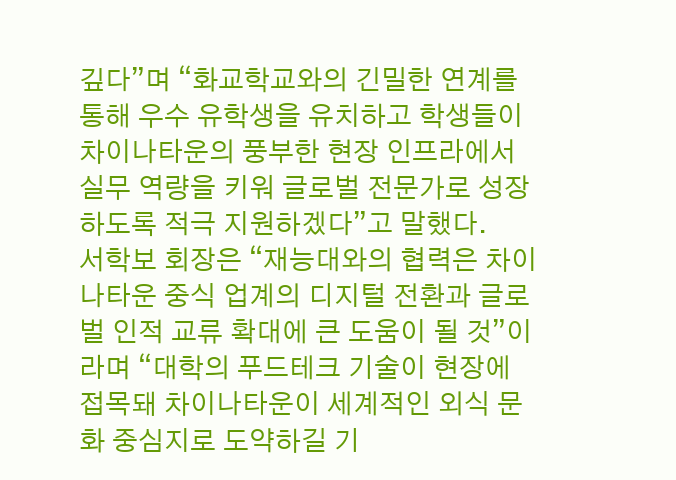깊다”며 “화교학교와의 긴밀한 연계를 통해 우수 유학생을 유치하고 학생들이 차이나타운의 풍부한 현장 인프라에서 실무 역량을 키워 글로벌 전문가로 성장하도록 적극 지원하겠다”고 말했다.
서학보 회장은 “재능대와의 협력은 차이나타운 중식 업계의 디지털 전환과 글로벌 인적 교류 확대에 큰 도움이 될 것”이라며 “대학의 푸드테크 기술이 현장에 접목돼 차이나타운이 세계적인 외식 문화 중심지로 도약하길 기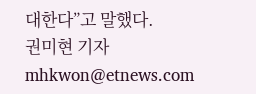대한다”고 말했다.
권미현 기자 mhkwon@etnews.com